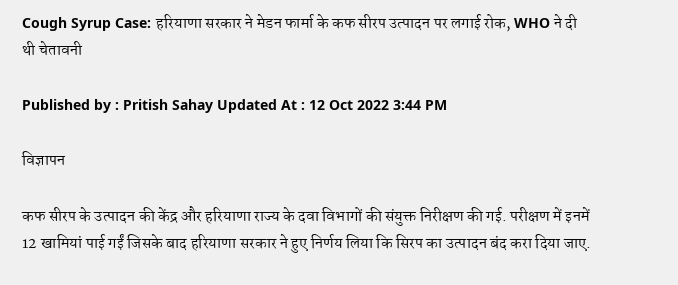Cough Syrup Case: हरियाणा सरकार ने मेडन फार्मा के कफ सीरप उत्पादन पर लगाई रोक, WHO ने दी थी चेतावनी

Published by : Pritish Sahay Updated At : 12 Oct 2022 3:44 PM

विज्ञापन

कफ सीरप के उत्पादन की केंद्र और हरियाणा राज्य के दवा विभागों की संयुक्त निरीक्षण की गई. परीक्षण में इनमें 12 खामियां पाई गईं जिसके बाद हरियाणा सरकार ने हुए निर्णय लिया कि सिरप का उत्पादन बंद करा दिया जाए.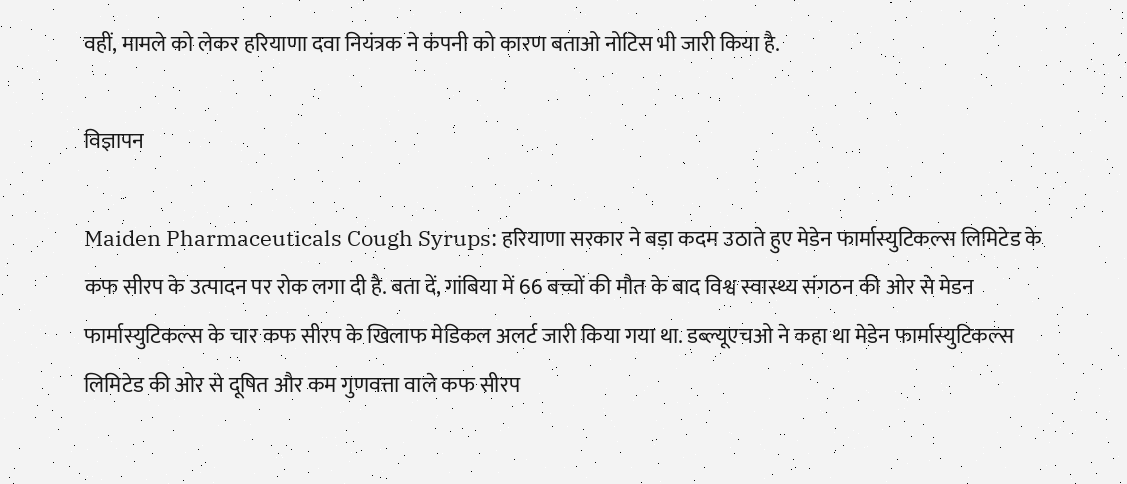वहीं, मामले को लेकर हरियाणा दवा नियंत्रक ने कंपनी को कारण बताओ नोटिस भी जारी किया है.

विज्ञापन

Maiden Pharmaceuticals Cough Syrups: हरियाणा सरकार ने बड़ा कदम उठाते हुए मेडेन फार्मास्युटिकल्स लिमिटेड के कफ सीरप के उत्पादन पर रोक लगा दी है. बता दें, गांबिया में 66 बच्चों की मौत के बाद विश्व स्वास्थ्य संगठन की ओर से मेडन फार्मास्युटिकल्स के चार कफ सीरप के खिलाफ मेडिकल अलर्ट जारी किया गया था. डब्ल्यूएचओ ने कहा था मेडेन फार्मास्युटिकल्स लिमिटेड की ओर से दूषित और कम गुणवत्ता वाले कफ सीरप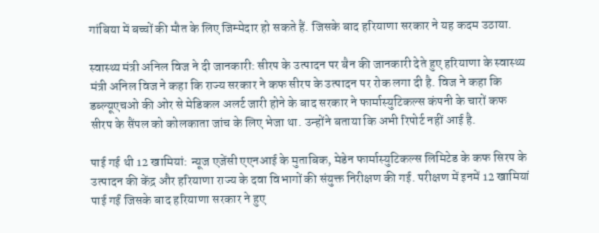गांबिया में बच्चों की मौत के लिए जिम्मेदार हो सकते हैं. जिसके बाद हरियाणा सरकार ने यह कदम उठाया.

स्वास्थ्य मंत्री अनिल विज ने दी जानकारी: सीरप के उत्पादन पर बैन की जानकारी देते हुए हरियाणा के स्वास्थ्य मंत्री अनिल विज ने कहा कि राज्य सरकार ने कफ सीरप के उत्पादन पर रोक लगा दी है. विज ने कहा कि डब्ल्यूएचओ की ओर से मेडिकल अलर्ट जारी होने के बाद सरकार ने फार्मास्युटिकल्स कंपनी के चारों कफ सीरप के सैंपल को कोलकाता जांच के लिए भेजा था. उन्होंने बताया कि अभी रिपोर्ट नहीं आई है.

पाई गई थी 12 खामियां: न्यूज एजेंसी एएनआई के मुताबिक, मेडेन फार्मास्युटिकल्स लिमिटेड के कफ सिरप के उत्पादन की केंद्र और हरियाणा राज्य के दवा विभागों की संयुक्त निरीक्षण की गई. परीक्षण में इनमें 12 खामियां पाई गईं जिसके बाद हरियाणा सरकार ने हुए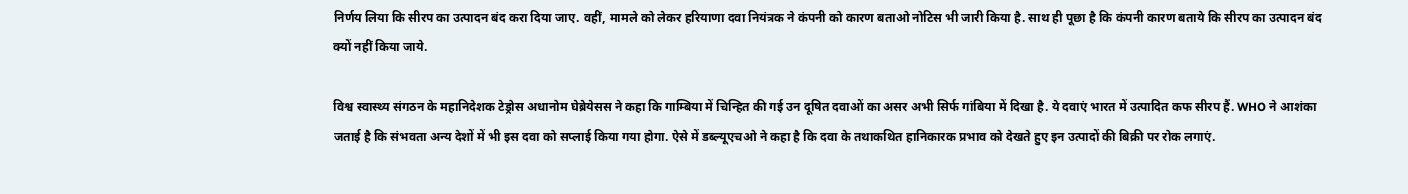निर्णय लिया कि सीरप का उत्पादन बंद करा दिया जाए. वहीं, मामले को लेकर हरियाणा दवा नियंत्रक ने कंपनी को कारण बताओ नोटिस भी जारी किया है. साथ ही पूछा है कि कंपनी कारण बताये कि सीरप का उत्पादन बंद क्यों नहीं किया जाये.

विश्व स्वास्थ्य संगठन के महानिदेशक टेड्रोस अधानोम घेब्रेयेसस ने कहा कि गाम्बिया में चिन्हित की गई उन दूषित दवाओं का असर अभी सिर्फ गांबिया में दिखा है. ये दवाएं भारत में उत्पादित कफ सीरप हैं. WHO ने आशंका जताई है कि संभवता अन्य देशों में भी इस दवा को सप्लाई किया गया होगा. ऐसे में डब्ल्यूएचओ ने कहा है कि दवा के तथाकथित हानिकारक प्रभाव को देखते हुए इन उत्पादों की बिक्री पर रोक लगाएं.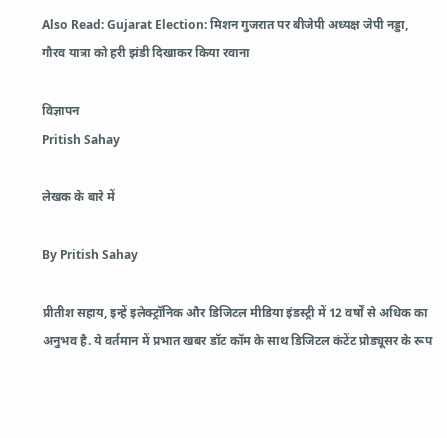Also Read: Gujarat Election: मिशन गुजरात पर बीजेपी अध्यक्ष जेपी नड्डा, गौरव यात्रा को हरी झंडी दिखाकर किया रवाना

विज्ञापन
Pritish Sahay

लेखक के बारे में

By Pritish Sahay

प्रीतीश सहाय, इन्हें इलेक्ट्रॉनिक और डिजिटल मीडिया इंडस्ट्री में 12 वर्षों से अधिक का अनुभव है. ये वर्तमान में प्रभात खबर डॉट कॉम के साथ डिजिटल कंटेंट प्रोड्यूसर के रूप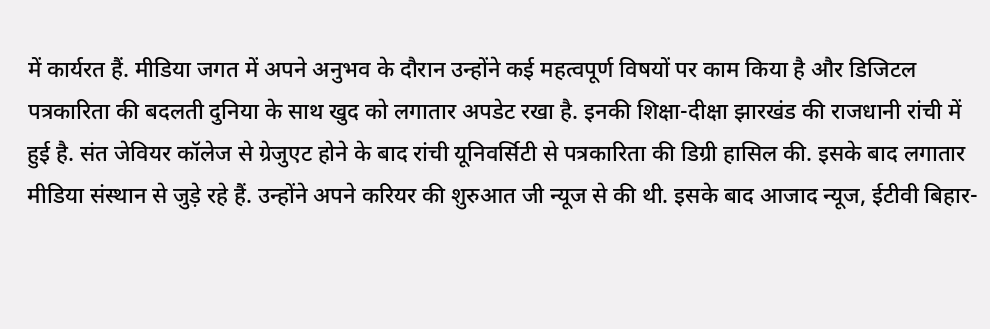में कार्यरत हैं. मीडिया जगत में अपने अनुभव के दौरान उन्होंने कई महत्वपूर्ण विषयों पर काम किया है और डिजिटल पत्रकारिता की बदलती दुनिया के साथ खुद को लगातार अपडेट रखा है. इनकी शिक्षा-दीक्षा झारखंड की राजधानी रांची में हुई है. संत जेवियर कॉलेज से ग्रेजुएट होने के बाद रांची यूनिवर्सिटी से पत्रकारिता की डिग्री हासिल की. इसके बाद लगातार मीडिया संस्थान से जुड़े रहे हैं. उन्होंने अपने करियर की शुरुआत जी न्यूज से की थी. इसके बाद आजाद न्यूज, ईटीवी बिहार-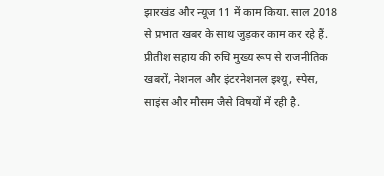झारखंड और न्यूज 11 में काम किया. साल 2018 से प्रभात खबर के साथ जुड़कर काम कर रहे हैं. प्रीतीश सहाय की रुचि मुख्य रूप से राजनीतिक खबरों, नेशनल और इंटरनेशनल इश्यू, स्पेस, साइंस और मौसम जैसे विषयों में रही है.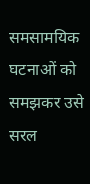समसामयिक घटनाओं को समझकर उसे सरल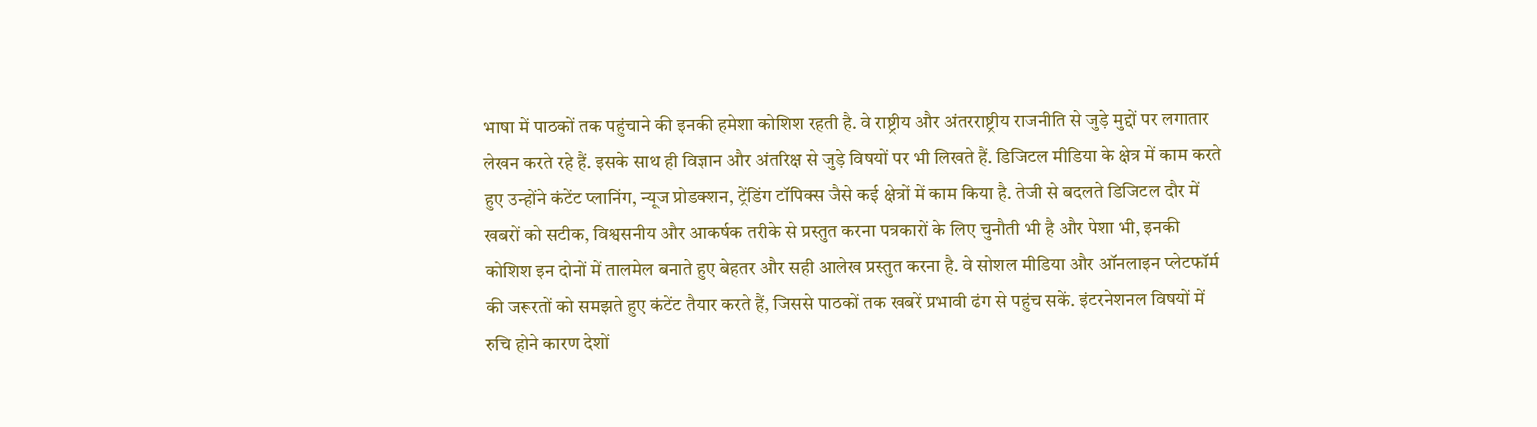भाषा में पाठकों तक पहुंचाने की इनकी हमेशा कोशिश रहती है. वे राष्ट्रीय और अंतरराष्ट्रीय राजनीति से जुड़े मुद्दों पर लगातार लेखन करते रहे हैं. इसके साथ ही विज्ञान और अंतरिक्ष से जुड़े विषयों पर भी लिखते हैं. डिजिटल मीडिया के क्षेत्र में काम करते हुए उन्होंने कंटेंट प्लानिंग, न्यूज प्रोडक्शन, ट्रेंडिंग टॉपिक्स जैसे कई क्षेत्रों में काम किया है. तेजी से बदलते डिजिटल दौर में खबरों को सटीक, विश्वसनीय और आकर्षक तरीके से प्रस्तुत करना पत्रकारों के लिए चुनौती भी है और पेशा भी, इनकी कोशिश इन दोनों में तालमेल बनाते हुए बेहतर और सही आलेख प्रस्तुत करना है. वे सोशल मीडिया और ऑनलाइन प्लेटफॉर्म की जरूरतों को समझते हुए कंटेंट तैयार करते हैं, जिससे पाठकों तक खबरें प्रभावी ढंग से पहुंच सकें. इंटरनेशनल विषयों में रुचि होने कारण देशों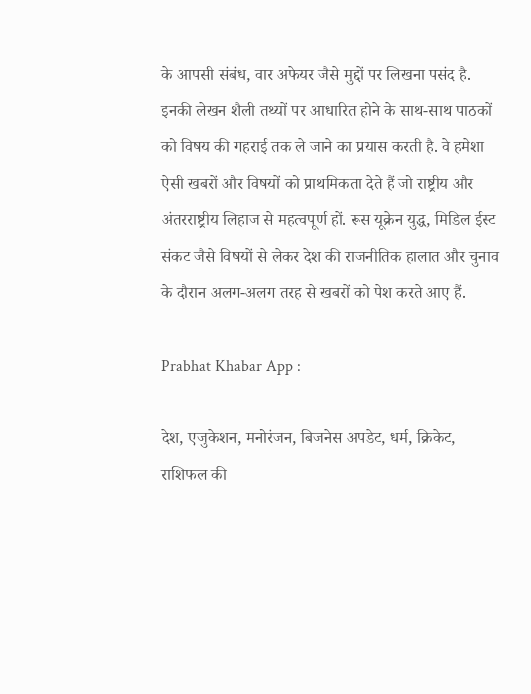के आपसी संबंध, वार अफेयर जैसे मुद्दों पर लिखना पसंद है. इनकी लेखन शैली तथ्यों पर आधारित होने के साथ-साथ पाठकों को विषय की गहराई तक ले जाने का प्रयास करती है. वे हमेशा ऐसी खबरों और विषयों को प्राथमिकता देते हैं जो राष्ट्रीय और अंतरराष्ट्रीय लिहाज से महत्वपूर्ण हों. रूस यूक्रेन युद्ध, मिडिल ईस्ट संकट जैसे विषयों से लेकर देश की राजनीतिक हालात और चुनाव के दौरान अलग-अलग तरह से खबरों को पेश करते आए हैं.

Prabhat Khabar App :

देश, एजुकेशन, मनोरंजन, बिजनेस अपडेट, धर्म, क्रिकेट, राशिफल की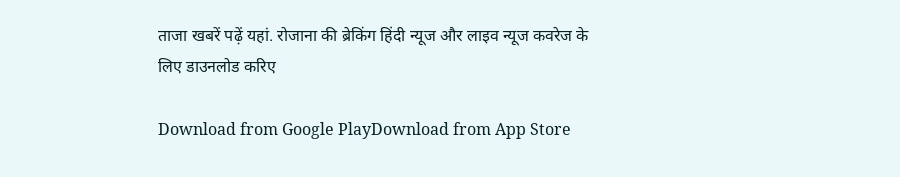ताजा खबरें पढ़ें यहां. रोजाना की ब्रेकिंग हिंदी न्यूज और लाइव न्यूज कवरेज के लिए डाउनलोड करिए

Download from Google PlayDownload from App Store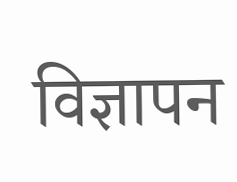विज्ञापन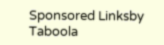Sponsored Linksby Taboola